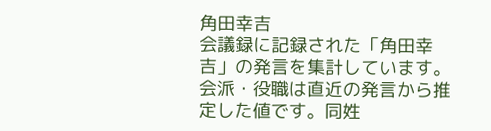角田幸吉
会議録に記録された「角田幸吉」の発言を集計しています。会派・役職は直近の発言から推定した値です。同姓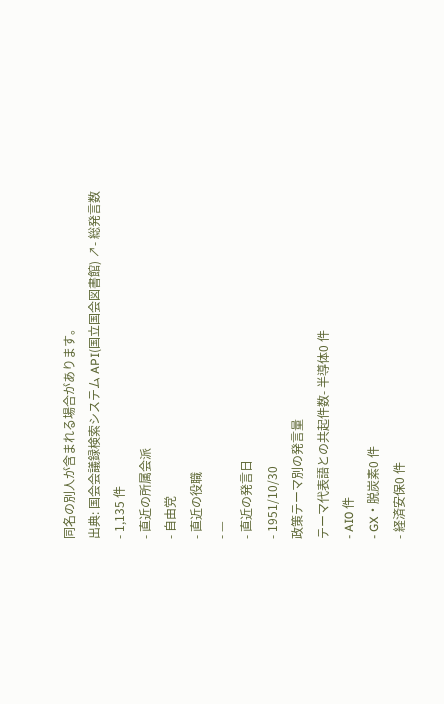同名の別人が含まれる場合があります。
出典: 国会会議録検索システム API(国立国会図書館) ↗- 総発言数
- 1,135 件
- 直近の所属会派
- 自由党
- 直近の役職
- —
- 直近の発言日
- 1951/10/30
政策テーマ別の発言量
テーマ代表語との共起件数- 半導体0 件
- AI0 件
- GX・脱炭素0 件
- 経済安保0 件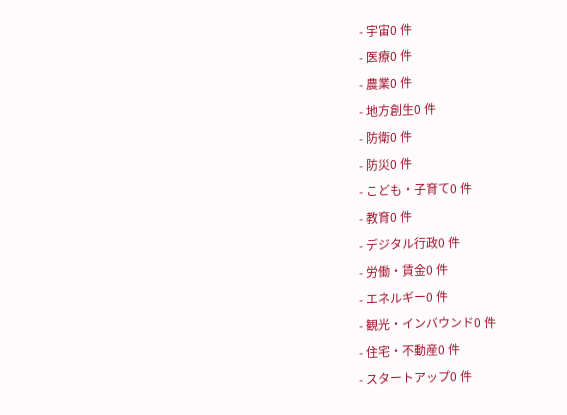- 宇宙0 件
- 医療0 件
- 農業0 件
- 地方創生0 件
- 防衛0 件
- 防災0 件
- こども・子育て0 件
- 教育0 件
- デジタル行政0 件
- 労働・賃金0 件
- エネルギー0 件
- 観光・インバウンド0 件
- 住宅・不動産0 件
- スタートアップ0 件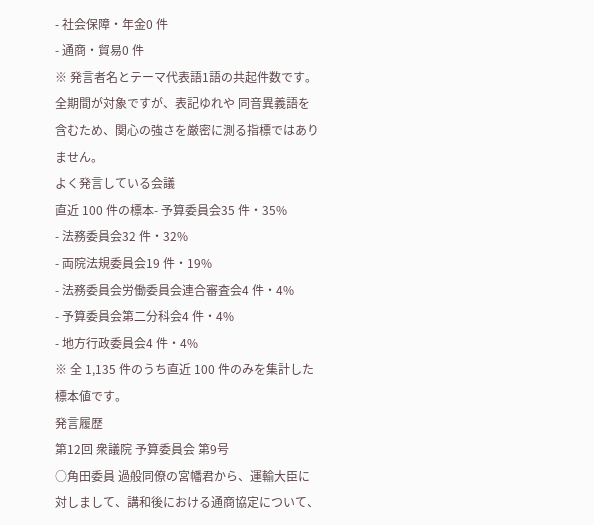- 社会保障・年金0 件
- 通商・貿易0 件
※ 発言者名とテーマ代表語1語の共起件数です。全期間が対象ですが、表記ゆれや 同音異義語を含むため、関心の強さを厳密に測る指標ではありません。
よく発言している会議
直近 100 件の標本- 予算委員会35 件・35%
- 法務委員会32 件・32%
- 両院法規委員会19 件・19%
- 法務委員会労働委員会連合審査会4 件・4%
- 予算委員会第二分科会4 件・4%
- 地方行政委員会4 件・4%
※ 全 1,135 件のうち直近 100 件のみを集計した標本値です。
発言履歴
第12回 衆議院 予算委員会 第9号
○角田委員 過般同僚の宮幡君から、運輸大臣に対しまして、講和後における通商協定について、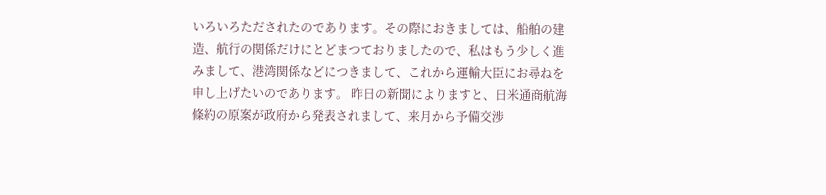いろいろただされたのであります。その際におきましては、船舶の建造、航行の関係だけにとどまつておりましたので、私はもう少しく進みまして、港湾関係などにつきまして、これから運輸大臣にお尋ねを申し上げたいのであります。 昨日の新聞によりますと、日米通商航海條約の原案が政府から発表されまして、来月から予備交渉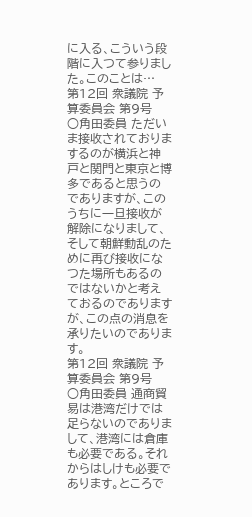に入る、こういう段階に入つて参りました。このことは…
第12回 衆議院 予算委員会 第9号
○角田委員 ただいま接收されておりまするのが横浜と神戸と関門と東京と博多であると思うのでありますが、このうちに一旦接收が解除になりまして、そして朝鮮動乱のために再び接收になつた場所もあるのではないかと考えておるのでありますが、この点の消息を承りたいのであります。
第12回 衆議院 予算委員会 第9号
○角田委員 通商貿易は港湾だけでは足らないのでありまして、港湾には倉庫も必要である。それからはしけも必要であります。ところで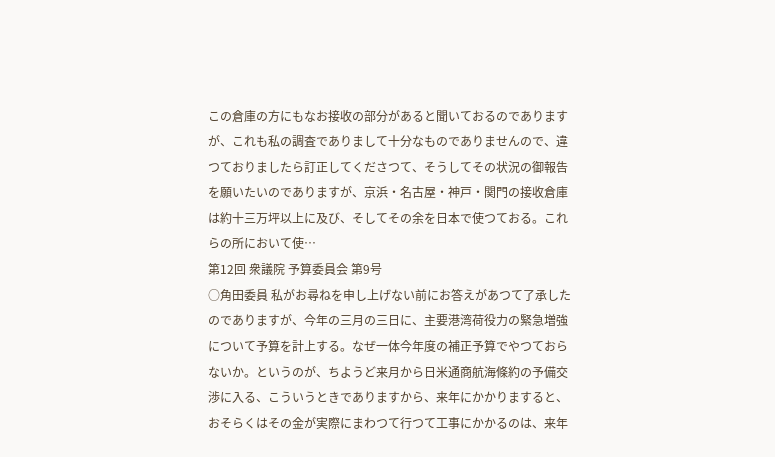この倉庫の方にもなお接收の部分があると聞いておるのでありますが、これも私の調査でありまして十分なものでありませんので、違つておりましたら訂正してくださつて、そうしてその状況の御報告を願いたいのでありますが、京浜・名古屋・神戸・関門の接收倉庫は約十三万坪以上に及び、そしてその余を日本で使つておる。これらの所において使…
第12回 衆議院 予算委員会 第9号
○角田委員 私がお尋ねを申し上げない前にお答えがあつて了承したのでありますが、今年の三月の三日に、主要港湾荷役力の緊急増強について予算を計上する。なぜ一体今年度の補正予算でやつておらないか。というのが、ちようど来月から日米通商航海條約の予備交渉に入る、こういうときでありますから、来年にかかりますると、おそらくはその金が実際にまわつて行つて工事にかかるのは、来年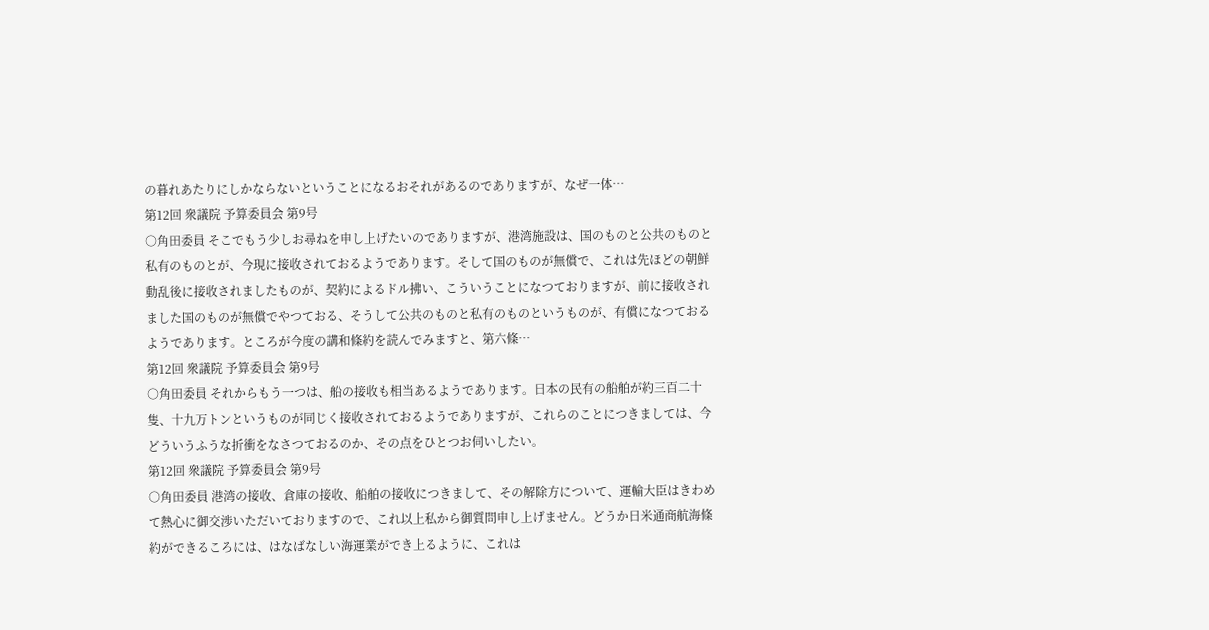の暮れあたりにしかならないということになるおそれがあるのでありますが、なぜ一体…
第12回 衆議院 予算委員会 第9号
○角田委員 そこでもう少しお尋ねを申し上げたいのでありますが、港湾施設は、国のものと公共のものと私有のものとが、今現に接收されておるようであります。そして国のものが無償で、これは先ほどの朝鮮動乱後に接收されましたものが、契約によるドル拂い、こういうことになつておりますが、前に接收されました国のものが無償でやつておる、そうして公共のものと私有のものというものが、有償になつておるようであります。ところが今度の講和條約を読んでみますと、第六條…
第12回 衆議院 予算委員会 第9号
○角田委員 それからもう一つは、船の接收も相当あるようであります。日本の民有の船舶が約三百二十隻、十九万トンというものが同じく接收されておるようでありますが、これらのことにつきましては、今どういうふうな折衝をなさつておるのか、その点をひとつお伺いしたい。
第12回 衆議院 予算委員会 第9号
○角田委員 港湾の接收、倉庫の接收、船舶の接收につきまして、その解除方について、運輸大臣はきわめて熱心に御交渉いただいておりますので、これ以上私から御質問申し上げません。どうか日米通商航海條約ができるころには、はなばなしい海運業ができ上るように、これは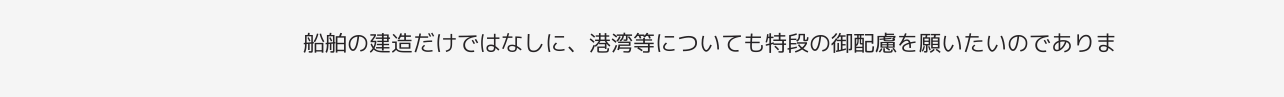船舶の建造だけではなしに、港湾等についても特段の御配慮を願いたいのでありま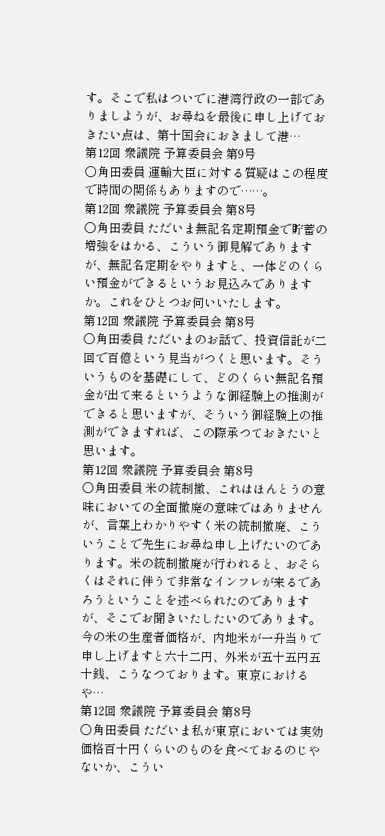す。そこで私はついでに港湾行政の一部でありましようが、お尋ねを最後に申し上げておきたい点は、第十国会におきまして港…
第12回 衆議院 予算委員会 第9号
○角田委員 運輸大臣に対する質疑はこの程度で時間の関係もありますので……。
第12回 衆議院 予算委員会 第8号
○角田委員 ただいま無記名定期預金で貯蓄の増強をはかる、こういう御見解でありますが、無記名定期をやりますと、一体どのくらい預金ができるというお見込みでありますか。これをひとつお伺いいたします。
第12回 衆議院 予算委員会 第8号
○角田委員 ただいまのお話で、投資信託が二回で百億という見当がつくと思います。そういうものを基礎にして、どのくらい無記名預金が出て来るというような御経験上の推測ができると思いますが、そういう御経験上の推測ができますれば、この際承つておきたいと思います。
第12回 衆議院 予算委員会 第8号
○角田委員 米の統制撤、これはほんとうの意味においての全面撤廃の意味ではありませんが、言葉上わかりやすく米の統制撤廃、こういうことで先生にお尋ね申し上げたいのであります。米の統制撤廃が行われると、おそらくはそれに伴うて非常なインフレが来るであろうということを述べられたのでありますが、そこでお聞きいたしたいのであります。今の米の生産者価格が、内地米が一升当りで申し上げますと六十二円、外米が五十五円五十銭、こうなつております。東京におけるや…
第12回 衆議院 予算委員会 第8号
○角田委員 ただいま私が東京においては実効価格百十円くらいのものを食べておるのじやないか、こうい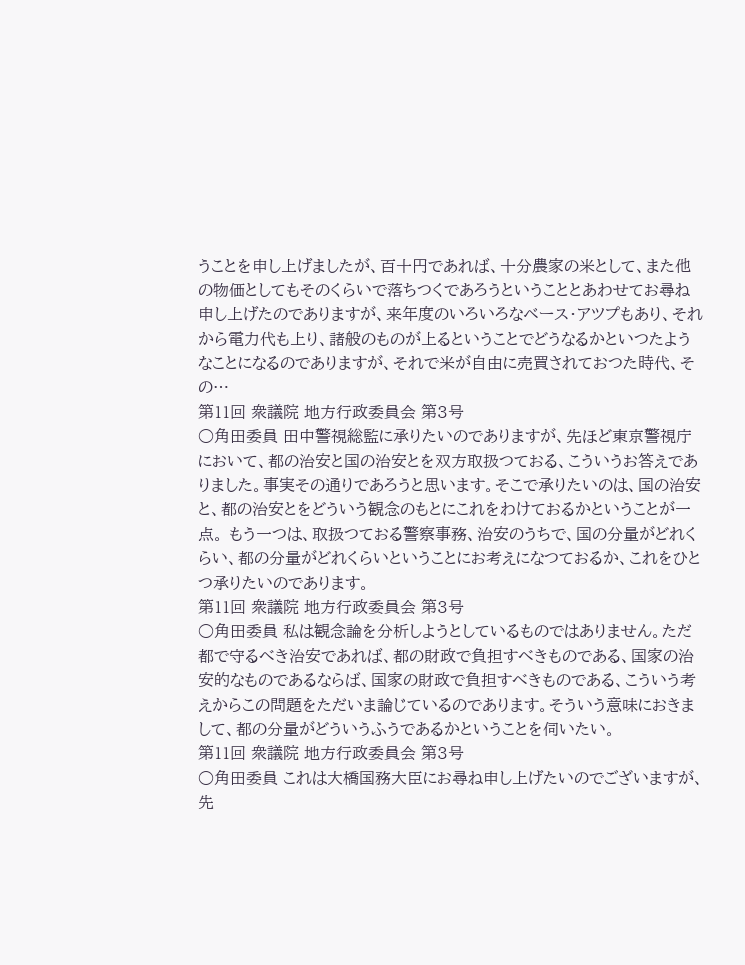うことを申し上げましたが、百十円であれば、十分農家の米として、また他の物価としてもそのくらいで落ちつくであろうということとあわせてお尋ね申し上げたのでありますが、来年度のいろいろなベース・アツプもあり、それから電力代も上り、諸般のものが上るということでどうなるかといつたようなことになるのでありますが、それで米が自由に売買されておつた時代、その…
第11回 衆議院 地方行政委員会 第3号
○角田委員 田中警視総監に承りたいのでありますが、先ほど東京警視庁において、都の治安と国の治安とを双方取扱つておる、こういうお答えでありました。事実その通りであろうと思います。そこで承りたいのは、国の治安と、都の治安とをどういう観念のもとにこれをわけておるかということが一点。 もう一つは、取扱つておる警察事務、治安のうちで、国の分量がどれくらい、都の分量がどれくらいということにお考えになつておるか、これをひとつ承りたいのであります。
第11回 衆議院 地方行政委員会 第3号
○角田委員 私は観念論を分析しようとしているものではありません。ただ都で守るべき治安であれば、都の財政で負担すべきものである、国家の治安的なものであるならば、国家の財政で負担すべきものである、こういう考えからこの問題をただいま論じているのであります。そういう意味におきまして、都の分量がどういうふうであるかということを伺いたい。
第11回 衆議院 地方行政委員会 第3号
○角田委員 これは大橋国務大臣にお尋ね申し上げたいのでございますが、先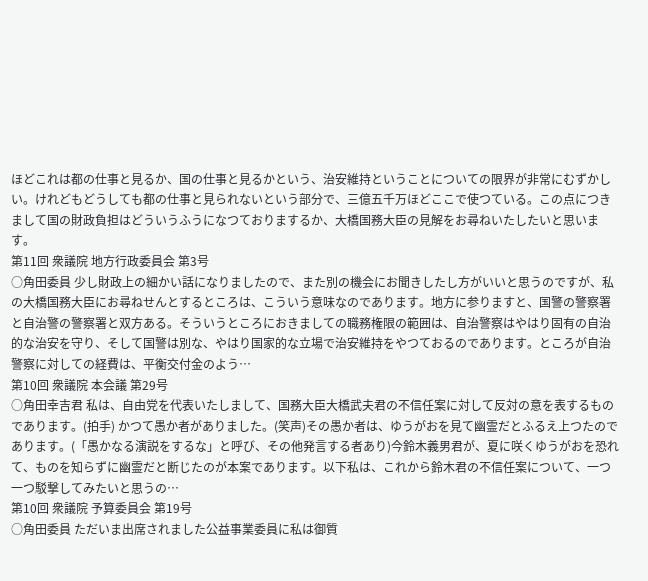ほどこれは都の仕事と見るか、国の仕事と見るかという、治安維持ということについての限界が非常にむずかしい。けれどもどうしても都の仕事と見られないという部分で、三億五千万ほどここで使つている。この点につきまして国の財政負担はどういうふうになつておりまするか、大橋国務大臣の見解をお尋ねいたしたいと思います。
第11回 衆議院 地方行政委員会 第3号
○角田委員 少し財政上の細かい話になりましたので、また別の機会にお聞きしたし方がいいと思うのですが、私の大橋国務大臣にお尋ねせんとするところは、こういう意味なのであります。地方に参りますと、国警の警察署と自治警の警察署と双方ある。そういうところにおきましての職務権限の範囲は、自治警察はやはり固有の自治的な治安を守り、そして国警は別な、やはり国家的な立場で治安維持をやつておるのであります。ところが自治警察に対しての経費は、平衡交付金のよう…
第10回 衆議院 本会議 第29号
○角田幸吉君 私は、自由党を代表いたしまして、国務大臣大橋武夫君の不信任案に対して反対の意を表するものであります。(拍手) かつて愚か者がありました。(笑声)その愚か者は、ゆうがおを見て幽霊だとふるえ上つたのであります。(「愚かなる演説をするな」と呼び、その他発言する者あり)今鈴木義男君が、夏に咲くゆうがおを恐れて、ものを知らずに幽霊だと断じたのが本案であります。以下私は、これから鈴木君の不信任案について、一つ一つ駁撃してみたいと思うの…
第10回 衆議院 予算委員会 第19号
○角田委員 ただいま出席されました公益事業委員に私は御質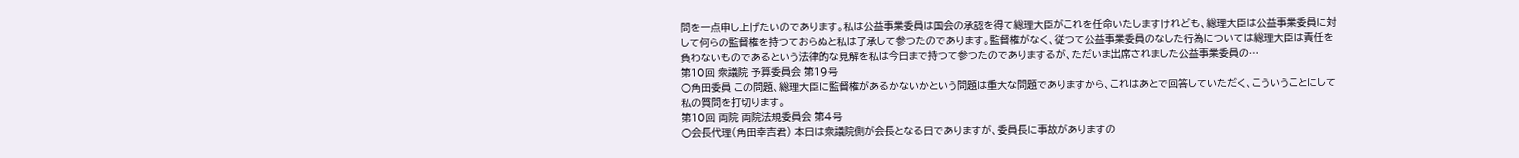問を一点申し上げたいのであります。私は公益事業委員は国会の承認を得て総理大臣がこれを任命いたしますけれども、総理大臣は公益事業委員に対して何らの監督権を持つておらぬと私は了承して参つたのであります。監督権がなく、従つて公益事業委員のなした行為については総理大臣は責任を負わないものであるという法律的な見解を私は今日まで持つて参つたのでありまするが、ただいま出席されました公益事業委員の…
第10回 衆議院 予算委員会 第19号
○角田委員 この問題、総理大臣に監督権があるかないかという問題は重大な問題でありますから、これはあとで回答していただく、こういうことにして私の質問を打切ります。
第10回 両院 両院法規委員会 第4号
○会長代理(角田幸吉君) 本日は衆議院側が会長となる日でありますが、委員長に事故がありますの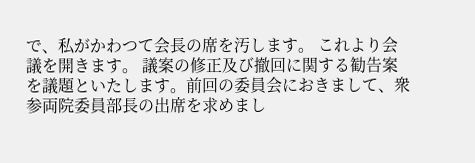で、私がかわつて会長の席を汚します。 これより会議を開きます。 議案の修正及び撤回に関する勧告案を議題といたします。前回の委員会におきまして、衆参両院委員部長の出席を求めまし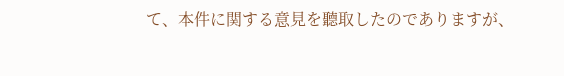て、本件に関する意見を聽取したのでありますが、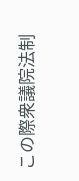この際衆議院法制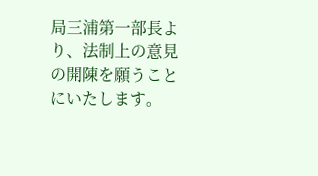局三浦第一部長より、法制上の意見の開陳を願うことにいたします。